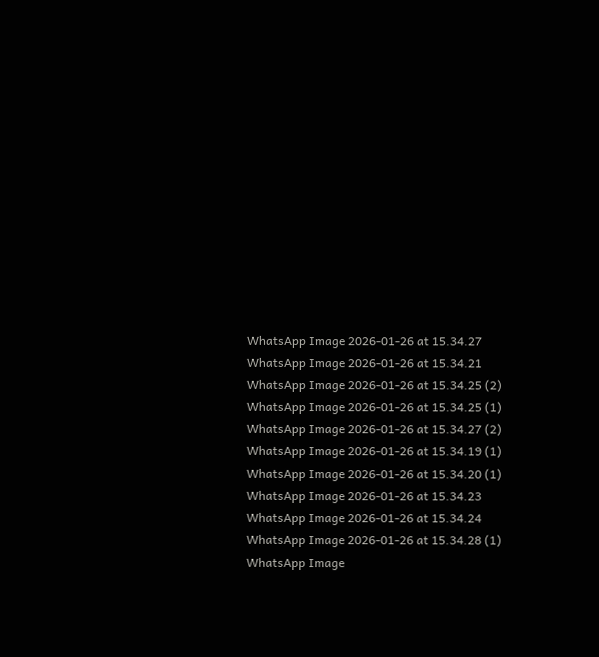WhatsApp Image 2026-01-26 at 15.34.27
WhatsApp Image 2026-01-26 at 15.34.21
WhatsApp Image 2026-01-26 at 15.34.25 (2)
WhatsApp Image 2026-01-26 at 15.34.25 (1)
WhatsApp Image 2026-01-26 at 15.34.27 (2)
WhatsApp Image 2026-01-26 at 15.34.19 (1)
WhatsApp Image 2026-01-26 at 15.34.20 (1)
WhatsApp Image 2026-01-26 at 15.34.23
WhatsApp Image 2026-01-26 at 15.34.24
WhatsApp Image 2026-01-26 at 15.34.28 (1)
WhatsApp Image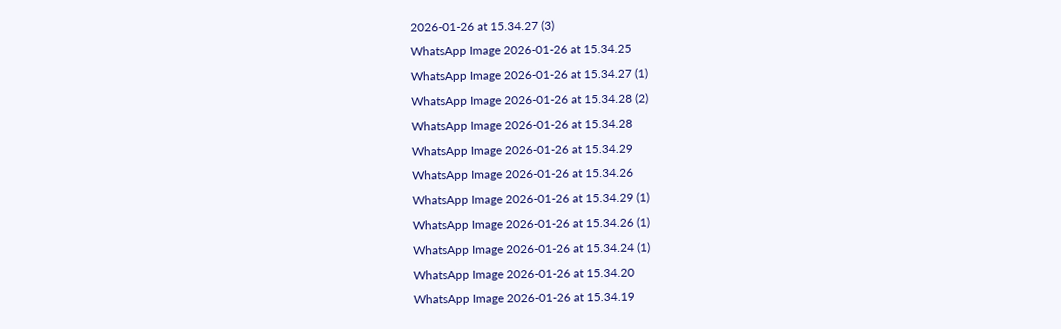2026-01-26 at 15.34.27 (3)
WhatsApp Image 2026-01-26 at 15.34.25
WhatsApp Image 2026-01-26 at 15.34.27 (1)
WhatsApp Image 2026-01-26 at 15.34.28 (2)
WhatsApp Image 2026-01-26 at 15.34.28
WhatsApp Image 2026-01-26 at 15.34.29
WhatsApp Image 2026-01-26 at 15.34.26
WhatsApp Image 2026-01-26 at 15.34.29 (1)
WhatsApp Image 2026-01-26 at 15.34.26 (1)
WhatsApp Image 2026-01-26 at 15.34.24 (1)
WhatsApp Image 2026-01-26 at 15.34.20
WhatsApp Image 2026-01-26 at 15.34.19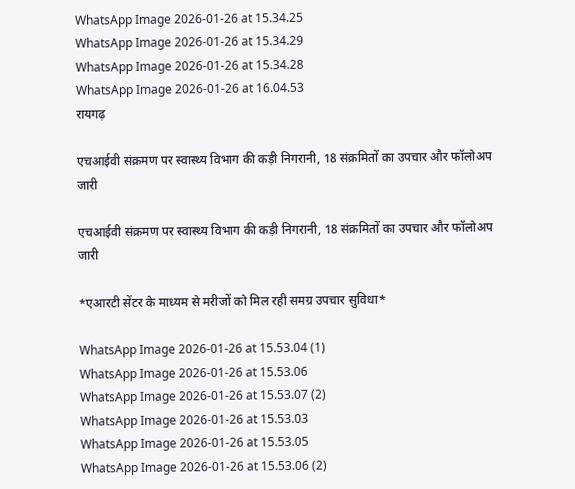WhatsApp Image 2026-01-26 at 15.34.25
WhatsApp Image 2026-01-26 at 15.34.29
WhatsApp Image 2026-01-26 at 15.34.28
WhatsApp Image 2026-01-26 at 16.04.53
रायगढ़

एचआईवी संक्रमण पर स्वास्थ्य विभाग की कड़ी निगरानी, 18 संक्रमितों का उपचार और फॉलोअप जारी

एचआईवी संक्रमण पर स्वास्थ्य विभाग की कड़ी निगरानी, 18 संक्रमितों का उपचार और फॉलोअप जारी

*एआरटी सेंटर के माध्यम से मरीजों को मिल रही समग्र उपचार सुविधा*

WhatsApp Image 2026-01-26 at 15.53.04 (1)
WhatsApp Image 2026-01-26 at 15.53.06
WhatsApp Image 2026-01-26 at 15.53.07 (2)
WhatsApp Image 2026-01-26 at 15.53.03
WhatsApp Image 2026-01-26 at 15.53.05
WhatsApp Image 2026-01-26 at 15.53.06 (2)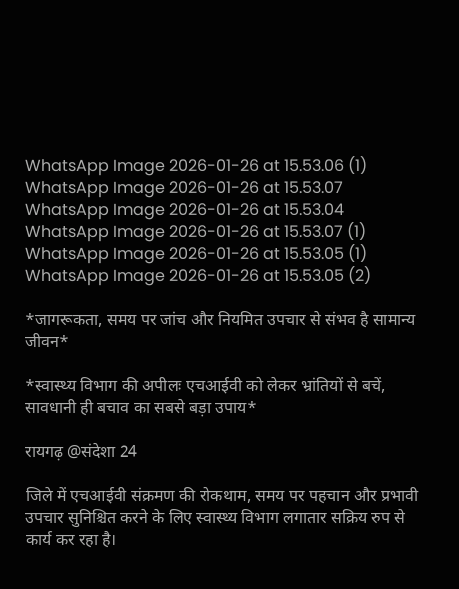WhatsApp Image 2026-01-26 at 15.53.06 (1)
WhatsApp Image 2026-01-26 at 15.53.07
WhatsApp Image 2026-01-26 at 15.53.04
WhatsApp Image 2026-01-26 at 15.53.07 (1)
WhatsApp Image 2026-01-26 at 15.53.05 (1)
WhatsApp Image 2026-01-26 at 15.53.05 (2)

*जागरूकता, समय पर जांच और नियमित उपचार से संभव है सामान्य जीवन*

*स्वास्थ्य विभाग की अपीलः एचआईवी को लेकर भ्रांतियों से बचें, सावधानी ही बचाव का सबसे बड़ा उपाय*

रायगढ़ @संदेशा 24

जिले में एचआईवी संक्रमण की रोकथाम, समय पर पहचान और प्रभावी उपचार सुनिश्चित करने के लिए स्वास्थ्य विभाग लगातार सक्रिय रुप से कार्य कर रहा है।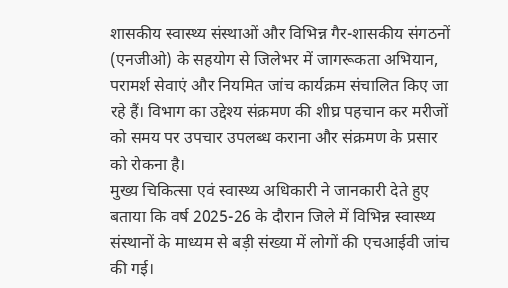शासकीय स्वास्थ्य संस्थाओं और विभिन्न गैर-शासकीय संगठनों (एनजीओ) के सहयोग से जिलेभर में जागरूकता अभियान, परामर्श सेवाएं और नियमित जांच कार्यक्रम संचालित किए जा रहे हैं। विभाग का उद्देश्य संक्रमण की शीघ्र पहचान कर मरीजों को समय पर उपचार उपलब्ध कराना और संक्रमण के प्रसार को रोकना है।
मुख्य चिकित्सा एवं स्वास्थ्य अधिकारी ने जानकारी देते हुए बताया कि वर्ष 2025-26 के दौरान जिले में विभिन्न स्वास्थ्य संस्थानों के माध्यम से बड़ी संख्या में लोगों की एचआईवी जांच की गई।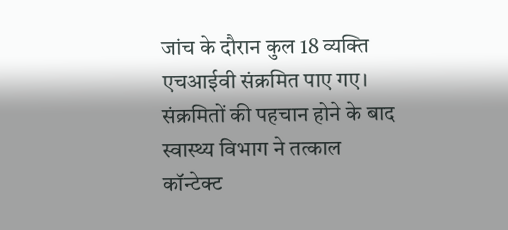जांच के दौरान कुल 18 व्यक्ति एचआईवी संक्रमित पाए गए। संक्रमितों की पहचान होने के बाद स्वास्थ्य विभाग ने तत्काल कॉन्टेक्ट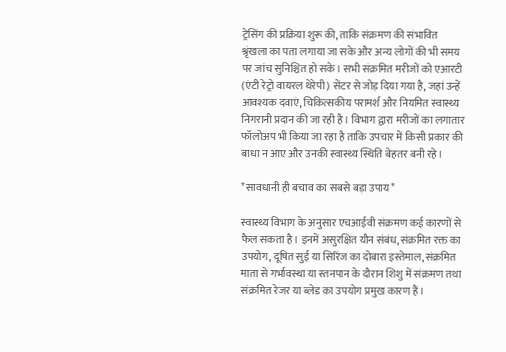ट्रेसिंग की प्रक्रिया शुरू की, ताकि संक्रमण की संभावित श्रृंखला का पता लगाया जा सके और अन्य लोगों की भी समय पर जांच सुनिश्चित हो सके। सभी संक्रमित मरीजों को एआरटी (एंटी रेट्रो वायरल थेरेपी) सेंटर से जोड़ दिया गया है, जहां उन्हें आवश्यक दवाएं, चिकित्सकीय परामर्श और नियमित स्वास्थ्य निगरानी प्रदान की जा रही है। विभाग द्वारा मरीजों का लगातार फॉलोअप भी किया जा रहा है ताकि उपचार में किसी प्रकार की बाधा न आए और उनकी स्वास्थ्य स्थिति बेहतर बनी रहे।

*सावधानी ही बचाव का सबसे बड़ा उपाय*

स्वास्थ्य विभाग के अनुसार एचआईवी संक्रमण कई कारणों से फैल सकता है। इनमें असुरक्षित यौन संबंध, संक्रमित रक्त का उपयोग, दूषित सुई या सिरिंज का दोबारा इस्तेमाल, संक्रमित माता से गर्भावस्था या स्तनपान के दौरान शिशु में संक्रमण तथा संक्रमित रेजर या ब्लेड का उपयोग प्रमुख कारण हैं।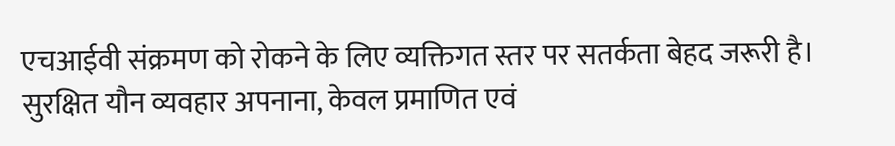एचआईवी संक्रमण को रोकने के लिए व्यक्तिगत स्तर पर सतर्कता बेहद जरूरी है। सुरक्षित यौन व्यवहार अपनाना, केवल प्रमाणित एवं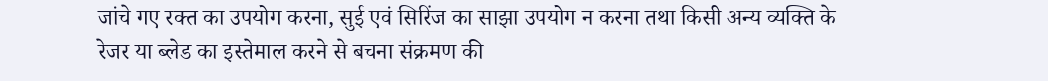जांचे गए रक्त का उपयोग करना, सुई एवं सिरिंज का साझा उपयोग न करना तथा किसी अन्य व्यक्ति के रेजर या ब्लेड का इस्तेमाल करने से बचना संक्रमण की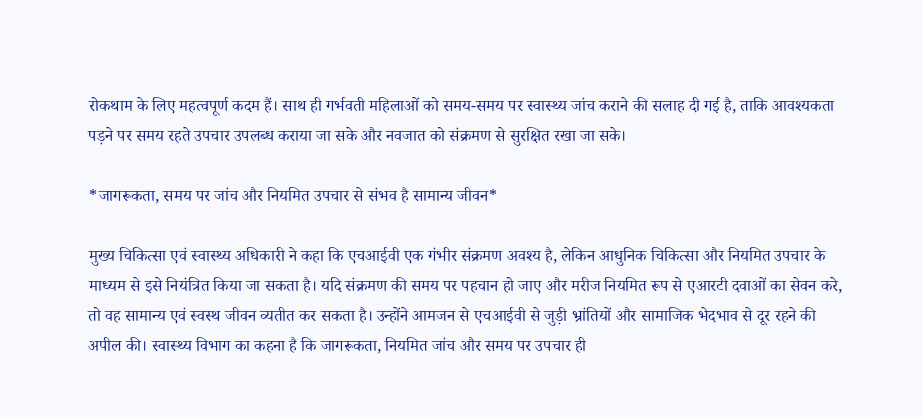रोकथाम के लिए महत्वपूर्ण कदम हैं। साथ ही गर्भवती महिलाओं को समय-समय पर स्वास्थ्य जांच कराने की सलाह दी गई है, ताकि आवश्यकता पड़ने पर समय रहते उपचार उपलब्ध कराया जा सके और नवजात को संक्रमण से सुरक्षित रखा जा सके।

*जागरूकता, समय पर जांच और नियमित उपचार से संभव है सामान्य जीवन*

मुख्य चिकित्सा एवं स्वास्थ्य अधिकारी ने कहा कि एचआईवी एक गंभीर संक्रमण अवश्य है, लेकिन आधुनिक चिकित्सा और नियमित उपचार के माध्यम से इसे नियंत्रित किया जा सकता है। यदि संक्रमण की समय पर पहचान हो जाए और मरीज नियमित रूप से एआरटी दवाओं का सेवन करे, तो वह सामान्य एवं स्वस्थ जीवन व्यतीत कर सकता है। उन्होंने आमजन से एचआईवी से जुड़ी भ्रांतियों और सामाजिक भेदभाव से दूर रहने की अपील की। स्वास्थ्य विभाग का कहना है कि जागरूकता, नियमित जांच और समय पर उपचार ही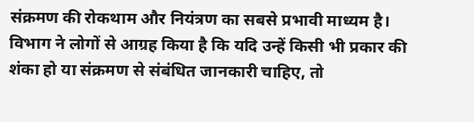संक्रमण की रोकथाम और नियंत्रण का सबसे प्रभावी माध्यम है। विभाग ने लोगों से आग्रह किया है कि यदि उन्हें किसी भी प्रकार की शंका हो या संक्रमण से संबंधित जानकारी चाहिए, तो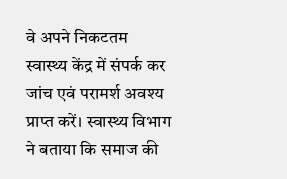वे अपने निकटतम स्वास्थ्य केंद्र में संपर्क कर जांच एवं परामर्श अवश्य प्राप्त करें। स्वास्थ्य विभाग ने बताया कि समाज की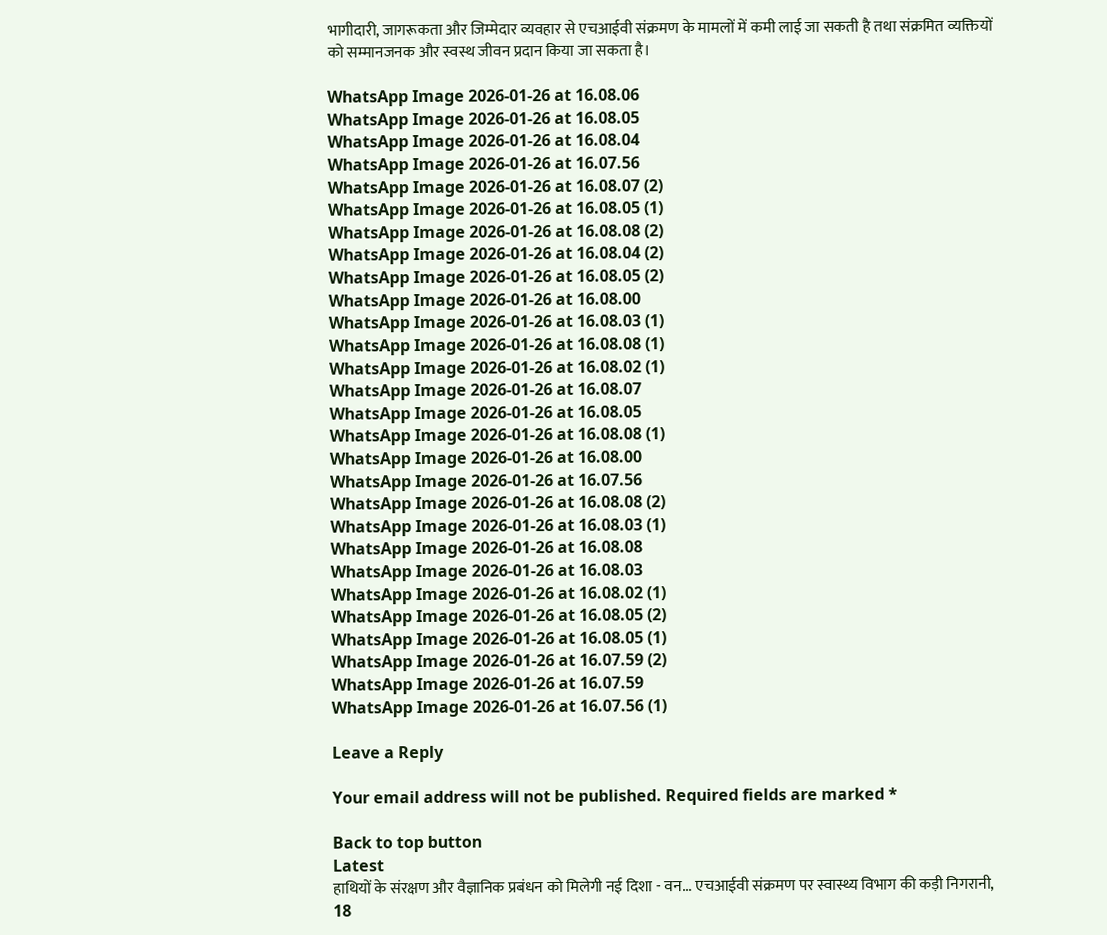भागीदारी, जागरूकता और जिम्मेदार व्यवहार से एचआईवी संक्रमण के मामलों में कमी लाई जा सकती है तथा संक्रमित व्यक्तियों को सम्मानजनक और स्वस्थ जीवन प्रदान किया जा सकता है।

WhatsApp Image 2026-01-26 at 16.08.06
WhatsApp Image 2026-01-26 at 16.08.05
WhatsApp Image 2026-01-26 at 16.08.04
WhatsApp Image 2026-01-26 at 16.07.56
WhatsApp Image 2026-01-26 at 16.08.07 (2)
WhatsApp Image 2026-01-26 at 16.08.05 (1)
WhatsApp Image 2026-01-26 at 16.08.08 (2)
WhatsApp Image 2026-01-26 at 16.08.04 (2)
WhatsApp Image 2026-01-26 at 16.08.05 (2)
WhatsApp Image 2026-01-26 at 16.08.00
WhatsApp Image 2026-01-26 at 16.08.03 (1)
WhatsApp Image 2026-01-26 at 16.08.08 (1)
WhatsApp Image 2026-01-26 at 16.08.02 (1)
WhatsApp Image 2026-01-26 at 16.08.07
WhatsApp Image 2026-01-26 at 16.08.05
WhatsApp Image 2026-01-26 at 16.08.08 (1)
WhatsApp Image 2026-01-26 at 16.08.00
WhatsApp Image 2026-01-26 at 16.07.56
WhatsApp Image 2026-01-26 at 16.08.08 (2)
WhatsApp Image 2026-01-26 at 16.08.03 (1)
WhatsApp Image 2026-01-26 at 16.08.08
WhatsApp Image 2026-01-26 at 16.08.03
WhatsApp Image 2026-01-26 at 16.08.02 (1)
WhatsApp Image 2026-01-26 at 16.08.05 (2)
WhatsApp Image 2026-01-26 at 16.08.05 (1)
WhatsApp Image 2026-01-26 at 16.07.59 (2)
WhatsApp Image 2026-01-26 at 16.07.59
WhatsApp Image 2026-01-26 at 16.07.56 (1)

Leave a Reply

Your email address will not be published. Required fields are marked *

Back to top button
Latest
हाथियों के संरक्षण और वैज्ञानिक प्रबंधन को मिलेगी नई दिशा - वन... एचआईवी संक्रमण पर स्वास्थ्य विभाग की कड़ी निगरानी, 18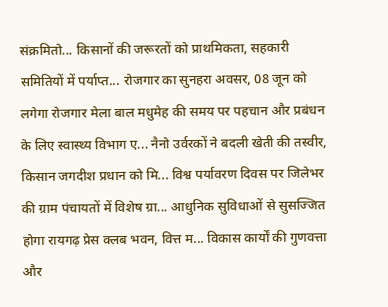संक्रमितो... किसानों की जरूरतों को प्राथमिकता, सहकारी समितियों में पर्याप्त... रोजगार का सुनहरा अवसर, 08 जून को लगेगा रोजगार मेला बाल मधुमेह की समय पर पहचान और प्रबंधन के लिए स्वास्थ्य विभाग ए... नैनो उर्वरकों ने बदली खेती की तस्वीर, किसान जगदीश प्रधान को मि... विश्व पर्यावरण दिवस पर जिलेभर की ग्राम पंचायतों में विशेष ग्रा... आधुनिक सुविधाओं से सुसज्जित होगा रायगढ़ प्रेस क्लब भवन, वित्त म... विकास कार्यों की गुणवत्ता और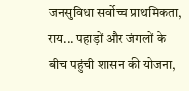जनसुविधा सर्वोच्च प्राथमिकता, राय... पहाड़ों और जंगलों के बीच पहुंची शासन की योजना,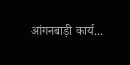आंगनबाड़ी कार्य...